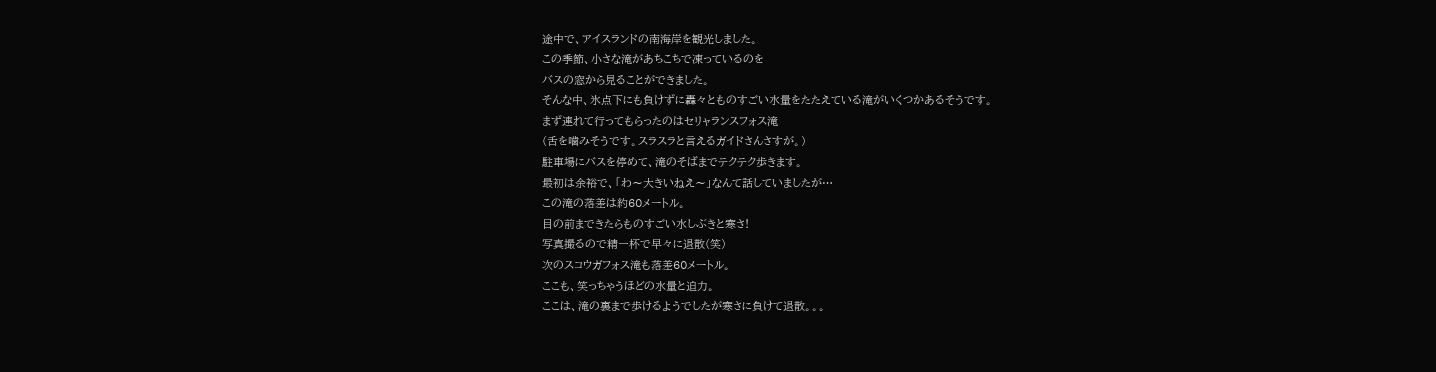途中で、アイスランドの南海岸を観光しました。
この季節、小さな滝があちこちで凍っているのを
バスの窓から見ることができました。
そんな中、氷点下にも負けずに轟々とものすごい水量をたたえている滝がいくつかあるそうです。
まず連れて行ってもらったのはセリャランスフォス滝
(舌を噛みそうです。スラスラと言えるガイドさんさすが。)
駐車場にバスを停めて、滝のそばまでテクテク歩きます。
最初は余裕で、「わ〜大きいねえ〜」なんて話していましたが…
この滝の落差は約60メートル。
目の前まできたらものすごい水しぶきと寒さ!
写真撮るので精一杯で早々に退散(笑)
次のスコウガフォス滝も落差60メートル。
ここも、笑っちゃうほどの水量と迫力。
ここは、滝の裏まで歩けるようでしたが寒さに負けて退散。。。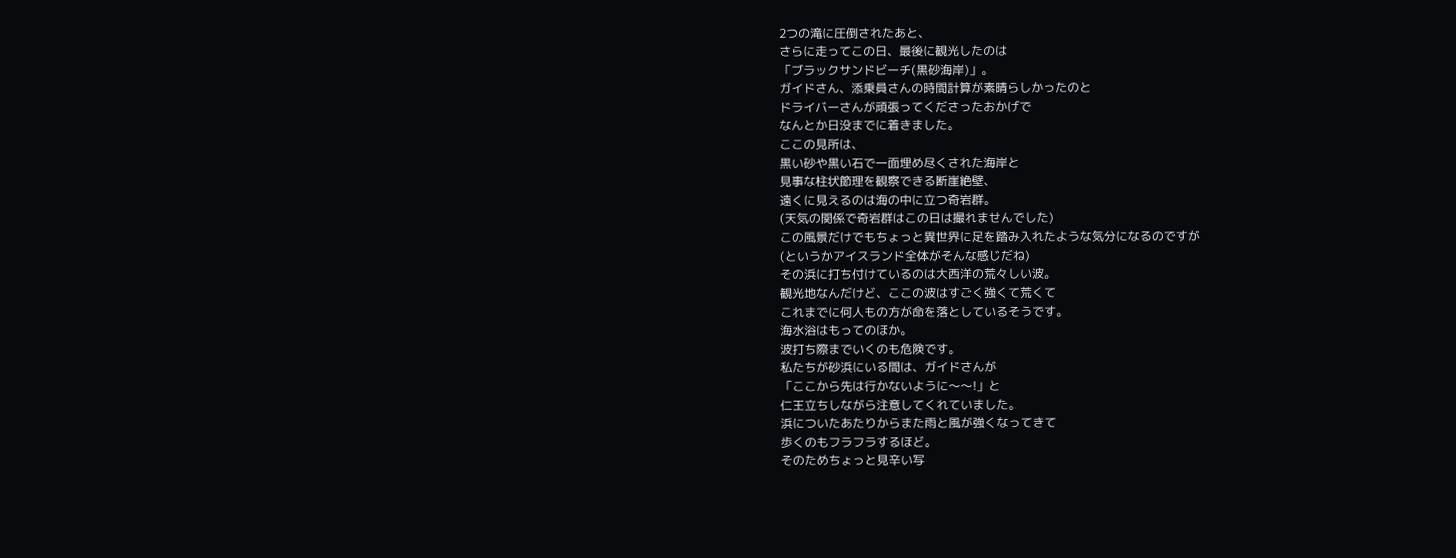2つの滝に圧倒されたあと、
さらに走ってこの日、最後に観光したのは
「ブラックサンドビーチ(黒砂海岸)」。
ガイドさん、添乗員さんの時間計算が素晴らしかったのと
ドライバーさんが頑張ってくださったおかげで
なんとか日没までに着きました。
ここの見所は、
黒い砂や黒い石で一面埋め尽くされた海岸と
見事な柱状節理を観察できる断崖絶壁、
遠くに見えるのは海の中に立つ奇岩群。
(天気の関係で奇岩群はこの日は撮れませんでした)
この風景だけでもちょっと異世界に足を踏み入れたような気分になるのですが
(というかアイスランド全体がそんな感じだね)
その浜に打ち付けているのは大西洋の荒々しい波。
観光地なんだけど、ここの波はすごく強くて荒くて
これまでに何人もの方が命を落としているそうです。
海水浴はもってのほか。
波打ち際までいくのも危険です。
私たちが砂浜にいる間は、ガイドさんが
「ここから先は行かないように〜〜!」と
仁王立ちしながら注意してくれていました。
浜についたあたりからまた雨と風が強くなってきて
歩くのもフラフラするほど。
そのためちょっと見辛い写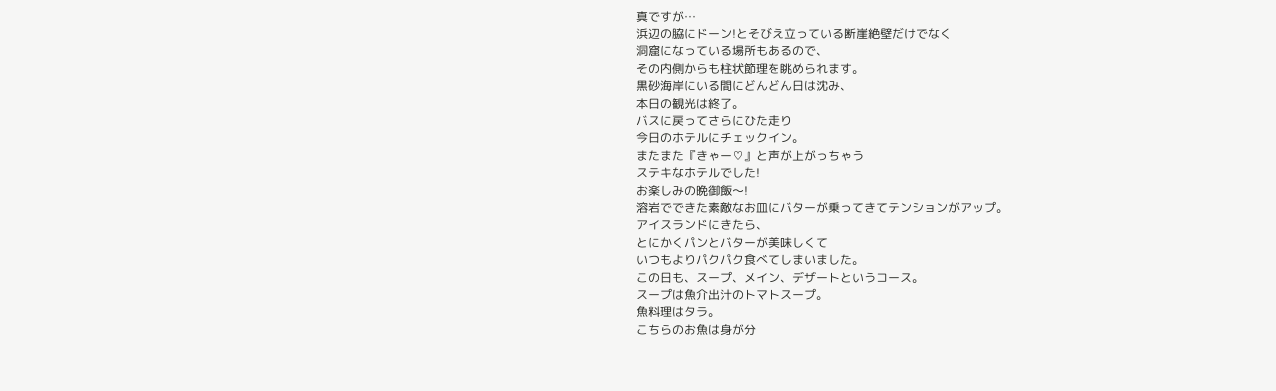真ですが…
浜辺の脇にドーン!とそびえ立っている断崖絶壁だけでなく
洞窟になっている場所もあるので、
その内側からも柱状節理を眺められます。
黒砂海岸にいる間にどんどん日は沈み、
本日の観光は終了。
バスに戻ってさらにひた走り
今日のホテルにチェックイン。
またまた『きゃー♡』と声が上がっちゃう
ステキなホテルでした!
お楽しみの晩御飯〜!
溶岩でできた素敵なお皿にバターが乗ってきてテンションがアップ。
アイスランドにきたら、
とにかくパンとバターが美味しくて
いつもよりパクパク食べてしまいました。
この日も、スープ、メイン、デザートというコース。
スープは魚介出汁のトマトスープ。
魚料理はタラ。
こちらのお魚は身が分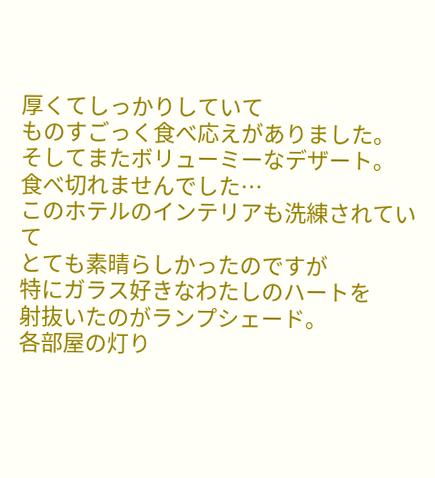厚くてしっかりしていて
ものすごっく食べ応えがありました。
そしてまたボリューミーなデザート。
食べ切れませんでした…
このホテルのインテリアも洗練されていて
とても素晴らしかったのですが
特にガラス好きなわたしのハートを
射抜いたのがランプシェード。
各部屋の灯り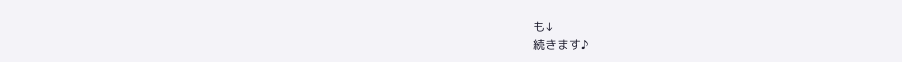も↓
続きます♪